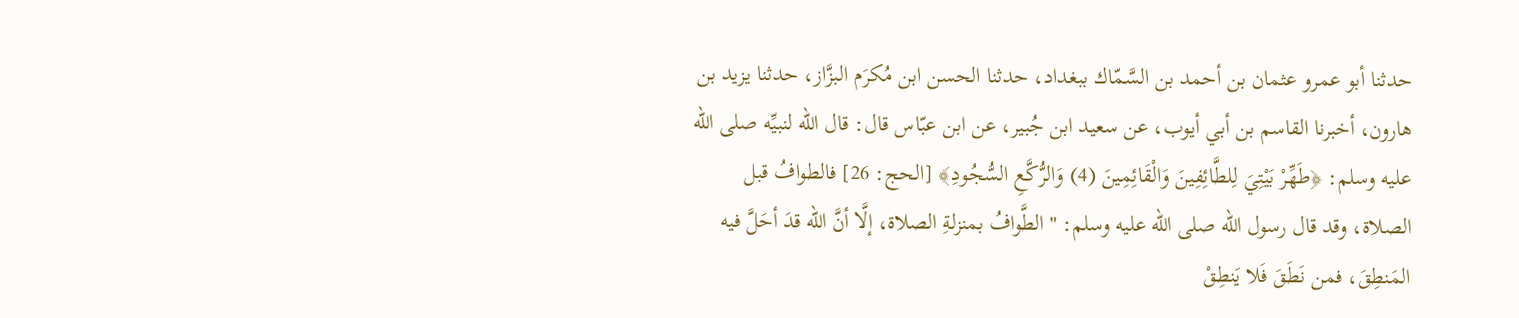حدثنا أبو عمرو عثمان بن أحمد بن السَّمّاك ببغداد، حدثنا الحسن ابن مُكرَم البزَّاز، حدثنا يزيد بن هارون، أخبرنا القاسم بن أبي أيوب، عن سعيد ابن جُبير، عن ابن عبّاس قال: قال الله لنبيِّه صلى الله عليه وسلم: ﴿طَهِّرْ بَيْتِيَ لِلطَّائِفِينَ وَالْقَائِمِينَ (4) وَالرُّكَّعِ السُّجُودِ﴾ [الحج: 26] فالطوافُ قبل الصلاة، وقد قال رسول الله صلى الله عليه وسلم: "الطَّوافُ بمنزلةِ الصلاة، إلَّا أنَّ الله قدَ أحَلَّ فيه المَنطِقَ، فمن نَطَقَ فَلا يَنطِقْ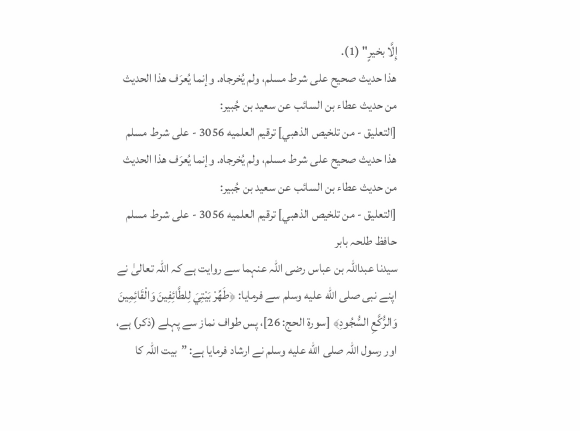إِلَّا بخيرٍ" (1).
هذا حديث صحيح على شرط مسلم، ولم يُخرجاه. وإنما يُعرَف هذا الحديث من حديث عطاء بن السائب عن سعيد بن جُبير:
[التعليق - من تلخيص الذهبي] ترقيم العلميه 3056 - على شرط مسلم
هذا حديث صحيح على شرط مسلم، ولم يُخرجاه. وإنما يُعرَف هذا الحديث من حديث عطاء بن السائب عن سعيد بن جُبير:
[التعليق - من تلخيص الذهبي] ترقيم العلميه 3056 - على شرط مسلم
حافظ طلحہ بابر
سیدنا عبداللہ بن عباس رضی اللہ عنہما سے روایت ہے کہ اللہ تعالیٰ نے اپنے نبی صلى الله عليه وسلم سے فرمایا: ﴿طَهِّرْ بَيْتِيَ لِلطَّائِفِينَ وَالْقَائِمِينَ وَالرُّكَّعِ السُّجُودِ﴾ [سورة الحج: 26]، پس طواف نماز سے پہلے (ذکر) ہے، اور رسول اللہ صلى الله عليه وسلم نے ارشاد فرمایا ہے: ”بیت اللہ کا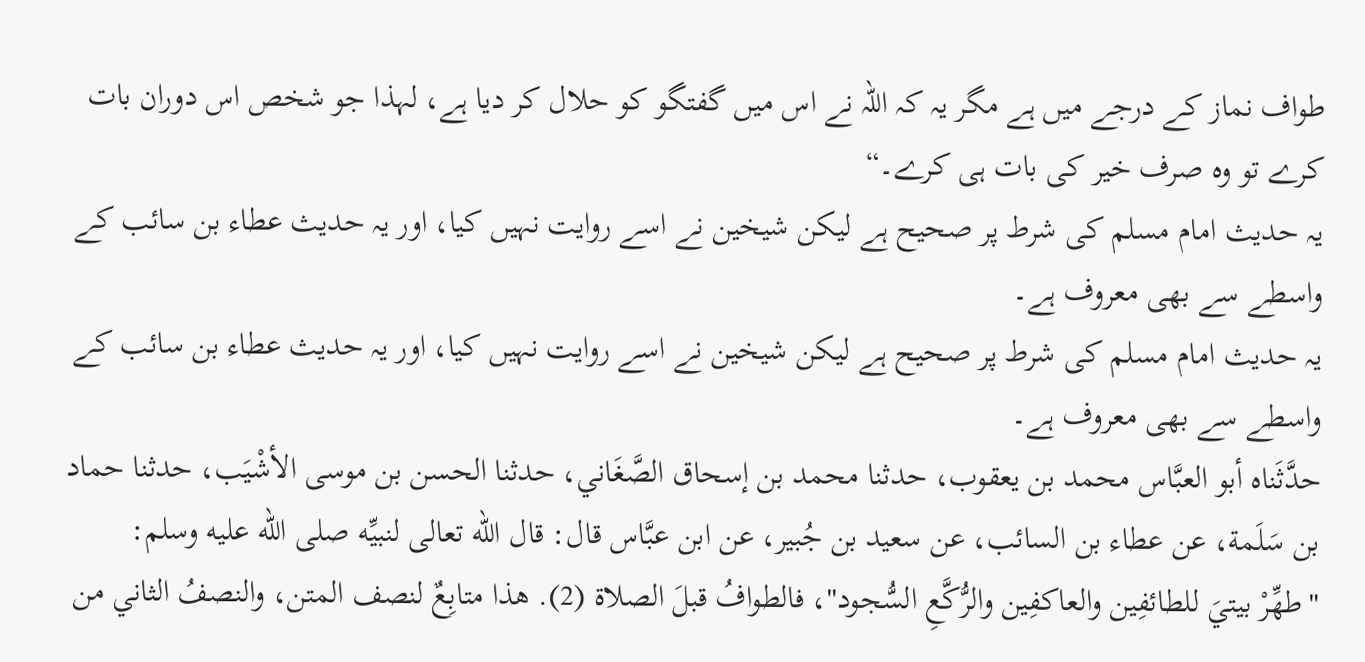طواف نماز کے درجے میں ہے مگر یہ کہ اللہ نے اس میں گفتگو کو حلال کر دیا ہے، لہذا جو شخص اس دوران بات کرے تو وہ صرف خیر کی بات ہی کرے۔“
یہ حدیث امام مسلم کی شرط پر صحیح ہے لیکن شیخین نے اسے روایت نہیں کیا، اور یہ حدیث عطاء بن سائب کے واسطے سے بھی معروف ہے۔
یہ حدیث امام مسلم کی شرط پر صحیح ہے لیکن شیخین نے اسے روایت نہیں کیا، اور یہ حدیث عطاء بن سائب کے واسطے سے بھی معروف ہے۔
حدَّثَناه أبو العبَّاس محمد بن يعقوب، حدثنا محمد بن إسحاق الصَّغَاني، حدثنا الحسن بن موسى الأشْيَب، حدثنا حماد بن سَلَمة، عن عطاء بن السائب، عن سعيد بن جُبير، عن ابن عبَّاس قال: قال الله تعالى لنبيِّه صلى الله عليه وسلم: "طهِّرْ بيتيَ للطائفِين والعاكفِين والرُّكَّعِ السُّجود"، فالطوافُ قبلَ الصلاة (2). هذا متابِعٌ لنصف المتن، والنصفُ الثاني من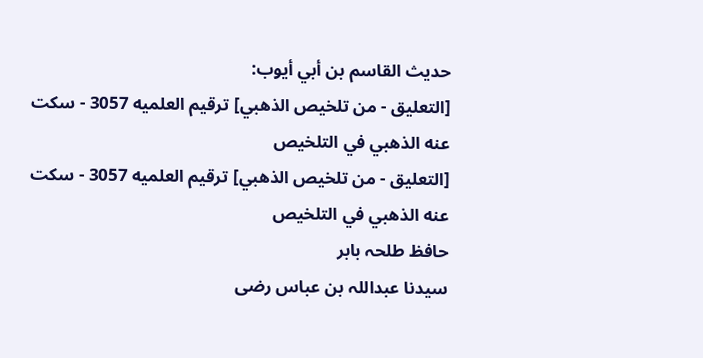حديث القاسم بن أبي أيوب:
[التعليق - من تلخيص الذهبي] ترقيم العلميه 3057 - سكت عنه الذهبي في التلخيص
[التعليق - من تلخيص الذهبي] ترقيم العلميه 3057 - سكت عنه الذهبي في التلخيص
حافظ طلحہ بابر
سیدنا عبداللہ بن عباس رضی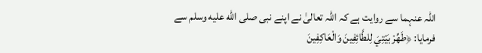اللہ عنہما سے روایت ہے کہ اللہ تعالیٰ نے اپنے نبی صلى الله عليه وسلم سے فرمایا: ﴿طَهِّرْ بَيْتِيَ لِلطَّائِفِينَ وَالْعَاكِفِينَ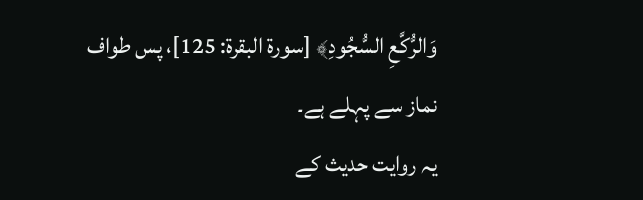وَالرُّكَّعِ السُّجُودِ﴾ [سورة البقرة: 125]، پس طواف نماز سے پہلے ہے۔
یہ روایت حدیث کے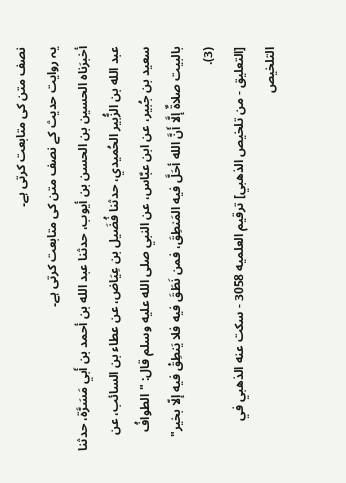نصف متن کی متابعت کرتی ہے۔
یہ روایت حدیث کے نصف متن کی متابعت کرتی ہے۔
أخبرَناه الحسين بن الحسن بن أيوب، حدثنا عبد الله بن أحمد بن أَبي مَسَرَّة، حدثنا عبد الله بن الزُّبير الحُميدي، حدثنا فُضَيل بن عِيَاض، عن عطاء بن السائب، عن سعيد بن جُبير، عن ابن عبَّاس، عن النبي صلى الله عليه وسلم قال: "الطوافُ بالبيت صلاةٌ إلَّا أَنَّ الله أحَلَّ فيه المَنطِقَ، فمن نَطَقَ فيه فلا يَنطِقْ فيه إلّا بخير" (3).
[التعليق - من تلخيص الذهبي] ترقيم العلميه 3058 - سكت عنه الذهبي في التلخيص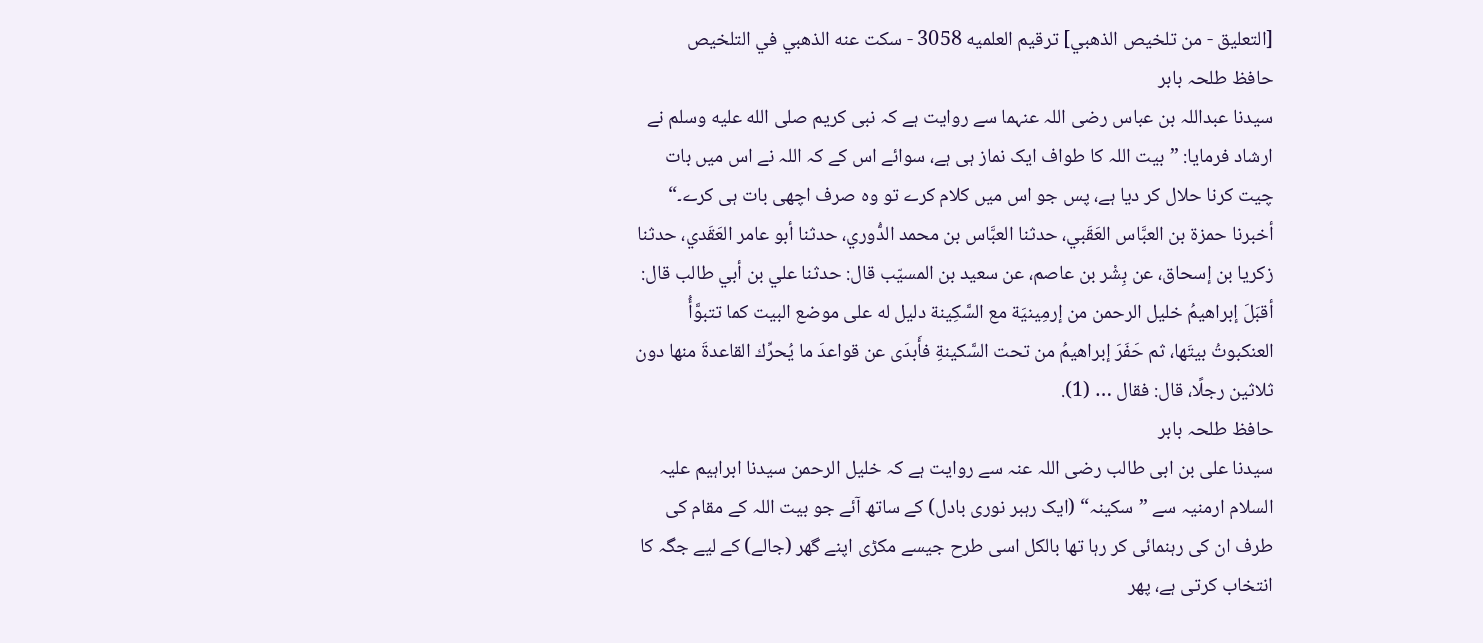[التعليق - من تلخيص الذهبي] ترقيم العلميه 3058 - سكت عنه الذهبي في التلخيص
حافظ طلحہ بابر
سیدنا عبداللہ بن عباس رضی اللہ عنہما سے روایت ہے کہ نبی کریم صلى الله عليه وسلم نے ارشاد فرمایا: ”بیت اللہ کا طواف ایک نماز ہی ہے، سوائے اس کے کہ اللہ نے اس میں بات چیت کرنا حلال کر دیا ہے، پس جو اس میں کلام کرے تو وہ صرف اچھی بات ہی کرے۔“
أخبرنا حمزة بن العبَّاس العَقَبي، حدثنا العبَّاس بن محمد الدُّوري، حدثنا أبو عامر العَقَدي، حدثنا زكريا بن إسحاق، عن بِشْر بن عاصم، عن سعيد بن المسيّب قال: حدثنا علي بن أبي طالب قال: أقبَلَ إبراهيمُ خليل الرحمن من إرمِينيَة مع السَّكِينة دليل له على موضع البيت كما تتبوَّأُ العنكبوتُ بيتَها، ثم حَفَرَ إبراهيمُ من تحت السَّكينةِ فأَبدَى عن قواعدَ ما يُحرِّك القاعدةَ منها دون ثلاثين رجلًا، قال: فقال … (1).
حافظ طلحہ بابر
سیدنا علی بن ابی طالب رضی اللہ عنہ سے روایت ہے کہ خلیل الرحمن سیدنا ابراہیم علیہ السلام ارمنیہ سے ”سکینہ“ (ایک رہبر نوری بادل) کے ساتھ آئے جو بیت اللہ کے مقام کی طرف ان کی رہنمائی کر رہا تھا بالکل اسی طرح جیسے مکڑی اپنے گھر (جالے) کے لیے جگہ کا انتخاب کرتی ہے، پھر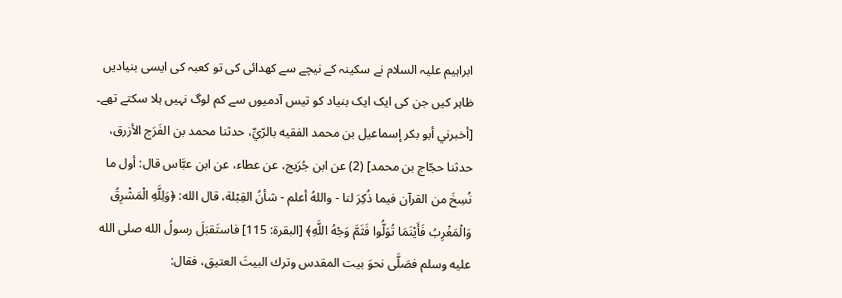ابراہیم علیہ السلام نے سکینہ کے نیچے سے کھدائی کی تو کعبہ کی ایسی بنیادیں ظاہر کیں جن کی ایک ایک بنیاد کو تیس آدمیوں سے کم لوگ نہیں ہلا سکتے تھے۔
[أخبرني أبو بكر إسماعيل بن محمد الفقيه بالرّيِّ، حدثنا محمد بن الفَرَج الأزرق، حدثنا حجّاج بن محمد] (2) عن ابن جُرَيج، عن عطاء، عن ابن عبَّاس قال: أول ما نُسِخَ من القرآن فيما ذُكِرَ لنا - واللهُ أعلم - شأنُ القِبْلة، قال الله: ﴿وَلِلَّهِ الْمَشْرِقُ وَالْمَغْرِبُ فَأَيْنَمَا تُوَلُّوا فَثَمَّ وَجْهُ اللَّهِ﴾ [البقرة: 115] فاستَقبَلَ رسولُ الله صلى الله عليه وسلم فصَلَّى نحوَ بيت المقدس وترك البيتَ العتيق، فقال: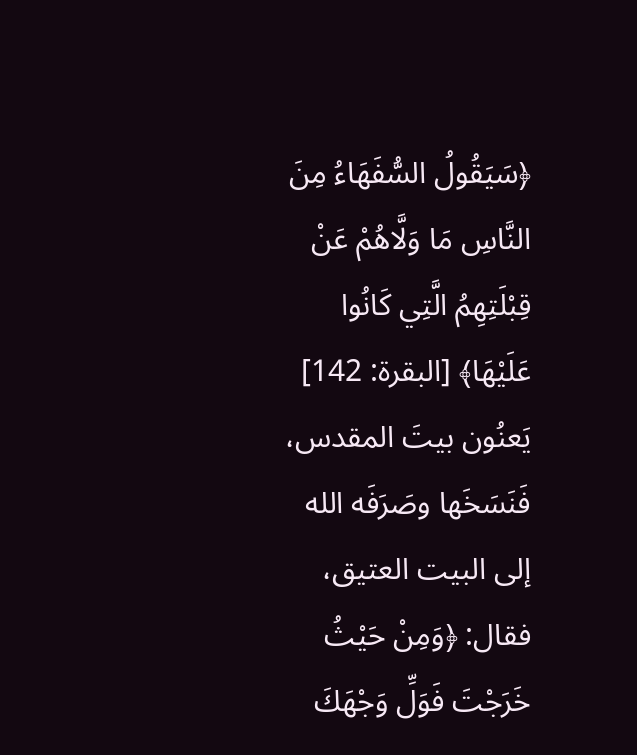﴿سَيَقُولُ السُّفَهَاءُ مِنَ النَّاسِ مَا وَلَّاهُمْ عَنْ قِبْلَتِهِمُ الَّتِي كَانُوا عَلَيْهَا﴾ [البقرة: 142] يَعنُون بيتَ المقدس، فَنَسَخَها وصَرَفَه الله إلى البيت العتيق، فقال: ﴿وَمِنْ حَيْثُ خَرَجْتَ فَوَلِّ وَجْهَكَ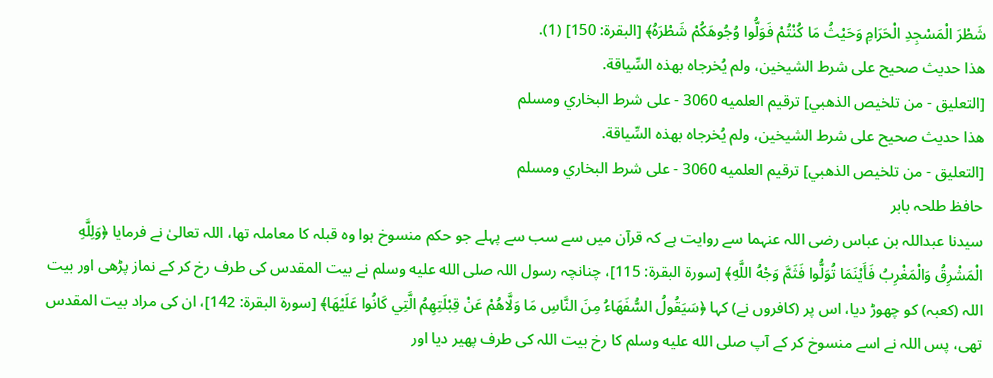شَطْرَ الْمَسْجِدِ الْحَرَامِ وَحَيْثُ مَا كُنْتُمْ فَوَلُّوا وُجُوهَكُمْ شَطْرَهُ﴾ [البقرة: 150] (1).
هذا حديث صحيح على شرط الشيخين، ولم يُخرجاه بهذه السِّياقة.
[التعليق - من تلخيص الذهبي] ترقيم العلميه 3060 - على شرط البخاري ومسلم
هذا حديث صحيح على شرط الشيخين، ولم يُخرجاه بهذه السِّياقة.
[التعليق - من تلخيص الذهبي] ترقيم العلميه 3060 - على شرط البخاري ومسلم
حافظ طلحہ بابر
سیدنا عبداللہ بن عباس رضی اللہ عنہما سے روایت ہے کہ قرآن میں سے سب سے پہلے جو حکم منسوخ ہوا وہ قبلہ کا معاملہ تھا، اللہ تعالیٰ نے فرمایا ﴿وَلِلَّهِ الْمَشْرِقُ وَالْمَغْرِبُ فَأَيْنَمَا تُوَلُّوا فَثَمَّ وَجْهُ اللَّهِ﴾ [سورة البقرة: 115]، چنانچہ رسول اللہ صلى الله عليه وسلم نے بیت المقدس کی طرف رخ کر کے نماز پڑھی اور بیت اللہ (کعبہ) کو چھوڑ دیا، اس پر (کافروں نے) کہا ﴿سَيَقُولُ السُّفَهَاءُ مِنَ النَّاسِ مَا وَلَّاهُمْ عَنْ قِبْلَتِهِمُ الَّتِي كَانُوا عَلَيْهَا﴾ [سورة البقرة: 142]، ان کی مراد بیت المقدس تھی، پس اللہ نے اسے منسوخ کر کے آپ صلى الله عليه وسلم کا رخ بیت اللہ کی طرف پھیر دیا اور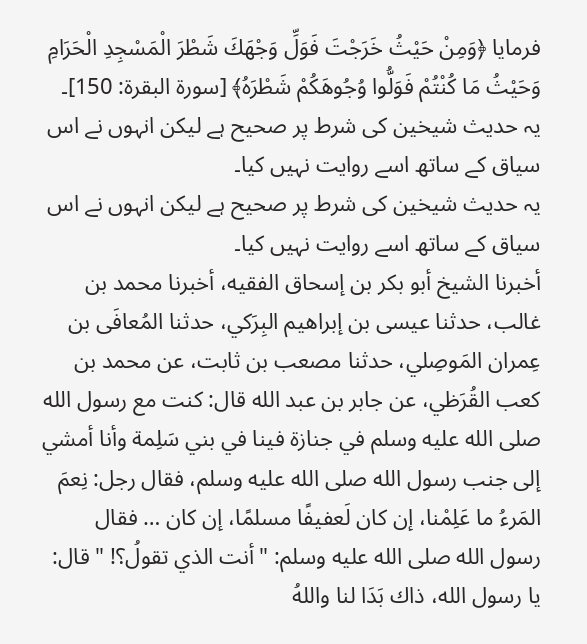فرمایا ﴿وَمِنْ حَيْثُ خَرَجْتَ فَوَلِّ وَجْهَكَ شَطْرَ الْمَسْجِدِ الْحَرَامِ وَحَيْثُ مَا كُنْتُمْ فَوَلُّوا وُجُوهَكُمْ شَطْرَهُ﴾ [سورة البقرة: 150]۔
یہ حدیث شیخین کی شرط پر صحیح ہے لیکن انہوں نے اس سیاق کے ساتھ اسے روایت نہیں کیا۔
یہ حدیث شیخین کی شرط پر صحیح ہے لیکن انہوں نے اس سیاق کے ساتھ اسے روایت نہیں کیا۔
أخبرنا الشيخ أبو بكر بن إسحاق الفقيه، أخبرنا محمد بن غالب، حدثنا عيسى بن إبراهيم البِرَكي، حدثنا المُعافَى بن عِمران المَوصِلي، حدثنا مصعب بن ثابت، عن محمد بن كعب القُرَظي، عن جابر بن عبد الله قال: كنت مع رسول الله صلى الله عليه وسلم في جنازة فينا في بني سَلِمة وأنا أمشي إلى جنب رسول الله صلى الله عليه وسلم، فقال رجل: نِعمَ المَرءُ ما عَلِمْنا، إن كان لَعفيفًا مسلمًا، إن كان … فقال رسول الله صلى الله عليه وسلم: "أنت الذي تقولُ؟! " قال: يا رسول الله، ذاك بَدَا لنا واللهُ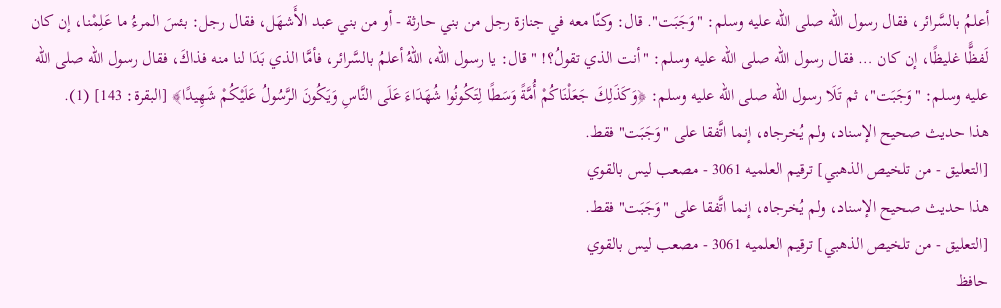أعلمُ بالسَّرائر، فقال رسول الله صلى الله عليه وسلم: "وَجَبَت". قال: وكنّا معه في جنازة رجل من بني حارثة - أو من بني عبد الأَشهَل، فقال رجل: بئسَ المرءُ ما عَلِمْنا، إن كان لَفظًّا غليظًا، إن كان … فقال رسول الله صلى الله عليه وسلم: "أنت الذي تقولُ؟! " قال: يا رسول الله، اللهُ أعلمُ بالسَّرائر، فأمَّا الذي بَدَا لنا منه فذاكَ، فقال رسول الله صلى الله عليه وسلم: "وَجَبَت"، ثم تَلَا رسول الله صلى الله عليه وسلم: ﴿وَكَذَلِكَ جَعَلْنَاكُمْ أُمَّةً وَسَطًا لِتَكُونُوا شُهَدَاءَ عَلَى النَّاسِ وَيَكُونَ الرَّسُولُ عَلَيْكُمْ شَهِيدًا﴾ [البقرة: 143] (1).
هذا حديث صحيح الإسناد، ولم يُخرجاه، إنما اتَّفقا على "وَجَبَت" فقط.
[التعليق - من تلخيص الذهبي] ترقيم العلميه 3061 - مصعب ليس بالقوي
هذا حديث صحيح الإسناد، ولم يُخرجاه، إنما اتَّفقا على "وَجَبَت" فقط.
[التعليق - من تلخيص الذهبي] ترقيم العلميه 3061 - مصعب ليس بالقوي
حافظ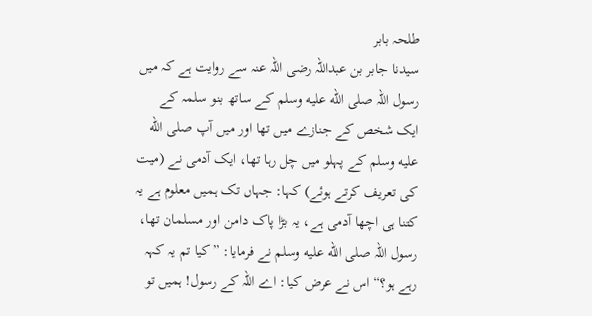طلحہ بابر
سیدنا جابر بن عبداللہ رضی اللہ عنہ سے روایت ہے کہ میں رسول اللہ صلى الله عليه وسلم کے ساتھ بنو سلمہ کے ایک شخص کے جنازے میں تھا اور میں آپ صلى الله عليه وسلم کے پہلو میں چل رہا تھا، ایک آدمی نے (میت کی تعریف کرتے ہوئے) کہا: جہاں تک ہمیں معلوم ہے یہ کتنا ہی اچھا آدمی ہے، یہ بڑا پاک دامن اور مسلمان تھا، رسول اللہ صلى الله عليه وسلم نے فرمایا: ”کیا تم یہ کہہ رہے ہو؟“ اس نے عرض کیا: اے اللہ کے رسول! ہمیں تو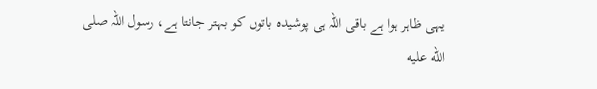یہی ظاہر ہوا ہے باقی اللہ ہی پوشیدہ باتوں کو بہتر جانتا ہے، رسول اللہ صلى الله عليه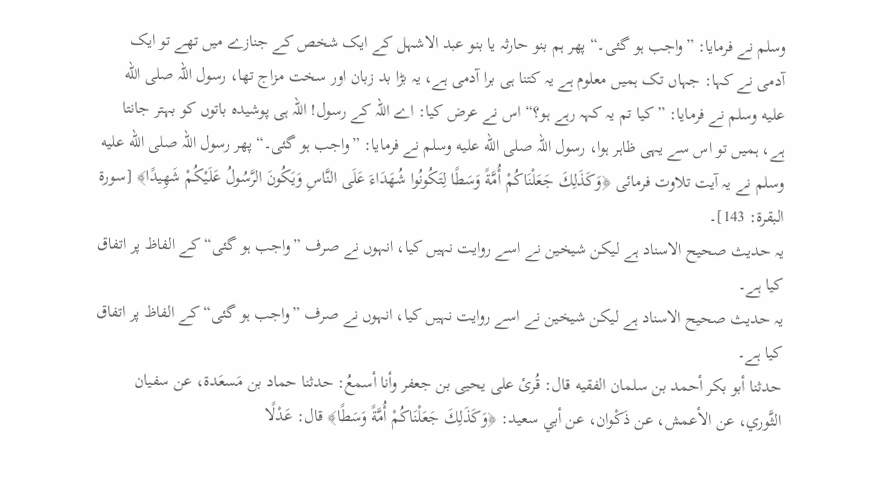وسلم نے فرمایا: ”واجب ہو گئی۔“ پھر ہم بنو حارثہ یا بنو عبد الاشہل کے ایک شخص کے جنازے میں تھے تو ایک آدمی نے کہا: جہاں تک ہمیں معلوم ہے یہ کتنا ہی برا آدمی ہے، یہ بڑا بد زبان اور سخت مزاج تھا، رسول اللہ صلى الله عليه وسلم نے فرمایا: ”کیا تم یہ کہہ رہے ہو؟“ اس نے عرض کیا: اے اللہ کے رسول! اللہ ہی پوشیدہ باتوں کو بہتر جانتا ہے، ہمیں تو اس سے یہی ظاہر ہوا، رسول اللہ صلى الله عليه وسلم نے فرمایا: ”واجب ہو گئی۔“ پھر رسول اللہ صلى الله عليه وسلم نے یہ آیت تلاوت فرمائی ﴿وَكَذَلِكَ جَعَلْنَاكُمْ أُمَّةً وَسَطًا لِتَكُونُوا شُهَدَاءَ عَلَى النَّاسِ وَيَكُونَ الرَّسُولُ عَلَيْكُمْ شَهِيدًا﴾ [سورة البقرة: 143]۔
یہ حدیث صحیح الاسناد ہے لیکن شیخین نے اسے روایت نہیں کیا، انہوں نے صرف ”واجب ہو گئی“ کے الفاظ پر اتفاق کیا ہے۔
یہ حدیث صحیح الاسناد ہے لیکن شیخین نے اسے روایت نہیں کیا، انہوں نے صرف ”واجب ہو گئی“ کے الفاظ پر اتفاق کیا ہے۔
حدثنا أبو بكر أحمد بن سلمان الفقيه قال: قُرئ على يحيى بن جعفر وأنا أسمعُ: حدثنا حماد بن مَسعَدة، عن سفيان الثَّوري، عن الأعمش، عن ذَكْوان، عن أبي سعيد: ﴿وَكَذَلِكَ جَعَلْنَاكُمْ أُمَّةً وَسَطًا﴾ قال: عَدْلًا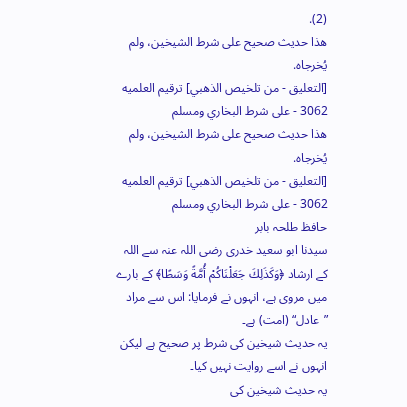(2).
هذا حديث صحيح على شرط الشيخين، ولم يُخرجاه.
[التعليق - من تلخيص الذهبي] ترقيم العلميه 3062 - على شرط البخاري ومسلم
هذا حديث صحيح على شرط الشيخين، ولم يُخرجاه.
[التعليق - من تلخيص الذهبي] ترقيم العلميه 3062 - على شرط البخاري ومسلم
حافظ طلحہ بابر
سیدنا ابو سعید خدری رضی اللہ عنہ سے اللہ کے ارشاد ﴿وَكَذَلِكَ جَعَلْنَاكُمْ أُمَّةً وَسَطًا﴾ کے بارے میں مروی ہے، انہوں نے فرمایا: اس سے مراد ”عادل“ (امت) ہے۔
یہ حدیث شیخین کی شرط پر صحیح ہے لیکن انہوں نے اسے روایت نہیں کیا۔
یہ حدیث شیخین کی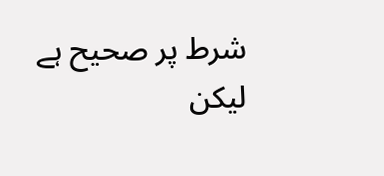شرط پر صحیح ہے لیکن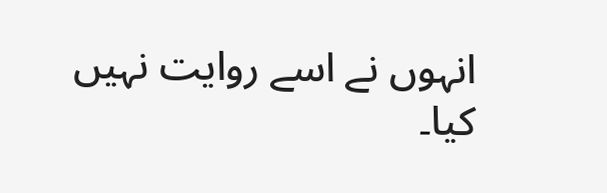انہوں نے اسے روایت نہیں کیا۔